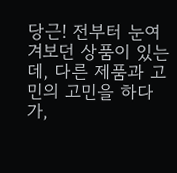당근! 전부터 눈여겨보던 상품이 있는데, 다른 제품과 고민의 고민을 하다가,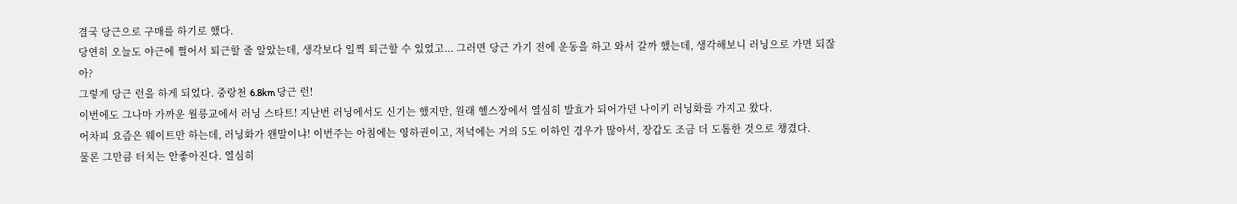결국 당근으로 구매를 하기로 했다.
당연히 오늘도 야근에 쩔어서 퇴근할 줄 알았는데, 생각보다 일찍 퇴근할 수 있었고... 그러면 당근 가기 전에 운동을 하고 와서 갈까 했는데, 생각해보니 러닝으로 가면 되잖아?
그렇게 당근 런을 하게 되었다. 중랑천 6.8km 당근 런!
이번에도 그나마 가까운 월릉교에서 러닝 스타트! 지난번 러닝에서도 신기는 했지만, 원래 헬스장에서 열심히 발효가 되어가던 나이키 러닝화를 가지고 왔다.
어차피 요즘은 웨이트만 하는데, 러닝화가 왠말이냐! 이번주는 아침에는 영하권이고, 저녁에는 거의 5도 이하인 경우가 많아서, 장갑도 조금 더 도톰한 것으로 챙겼다.
물론 그만큼 터치는 안좋아진다. 열심히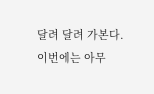달려 달려 가본다.
이번에는 아무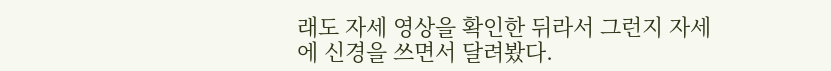래도 자세 영상을 확인한 뒤라서 그런지 자세에 신경을 쓰면서 달려봤다.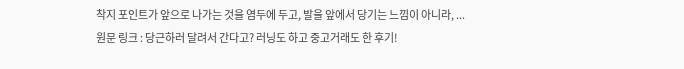착지 포인트가 앞으로 나가는 것을 염두에 두고, 발을 앞에서 당기는 느낌이 아니라, ...
원문 링크 : 당근하러 달려서 간다고? 러닝도 하고 중고거래도 한 후기!